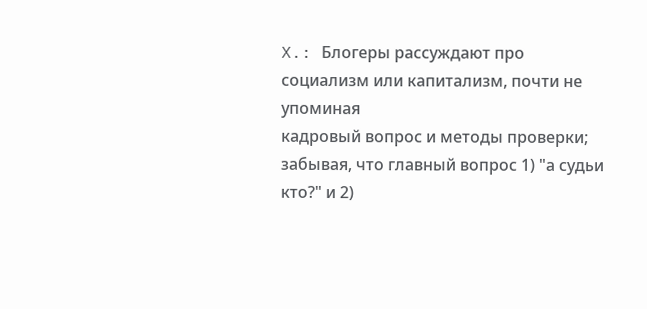X.: Блогеры рассуждают про социализм или капитализм, почти не упоминая
кадровый вопрос и методы проверки; забывая, что главный вопрос 1) "а судьи кто?" и 2)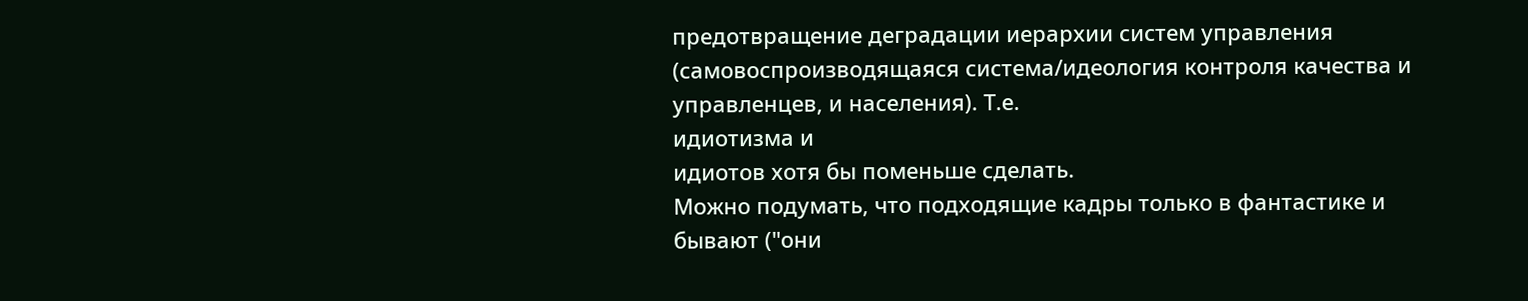предотвращение деградации иерархии систем управления (самовоспроизводящаяся система/идеология контроля качества и управленцев, и населения). Т.е.
идиотизма и
идиотов хотя бы поменьше сделать.
Можно подумать, что подходящие кадры только в фантастике и бывают ("они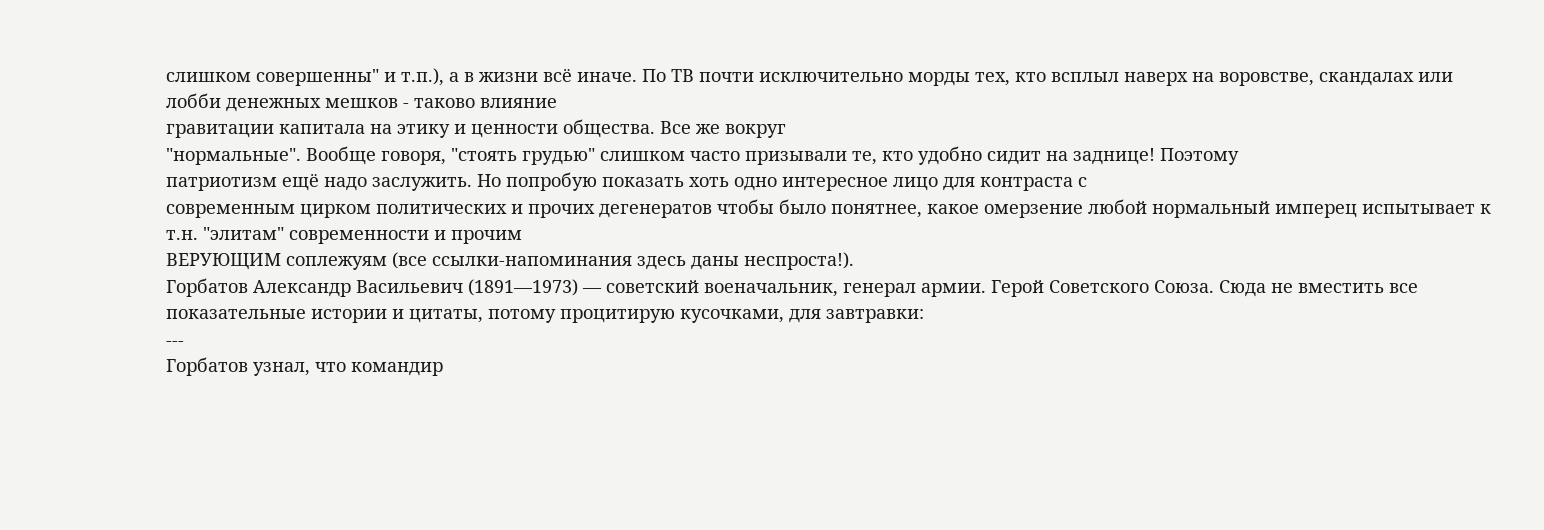слишком совершенны" и т.п.), а в жизни всё иначе. По ТВ почти исключительно морды тех, кто всплыл наверх на воровстве, скандалах или лобби денежных мешков - таково влияние
гравитации капитала на этику и ценности общества. Все же вокруг
"нормальные". Вообще говоря, "стоять грудью" слишком часто призывали те, кто удобно сидит на заднице! Поэтому
патриотизм ещё надо заслужить. Но попробую показать хоть одно интересное лицо для контраста с
современным цирком политических и прочих дегенератов чтобы было понятнее, какое омерзение любой нормальный имперец испытывает к т.н. "элитам" современности и прочим
ВЕРУЮЩИМ соплежуям (все ссылки-напоминания здесь даны неспроста!).
Горбатов Александр Васильевич (1891—1973) — советский военачальник, генерал армии. Герой Советского Союза. Сюда не вместить все показательные истории и цитаты, потому процитирую кусочками, для завтравки:
---
Горбатов узнал, что командир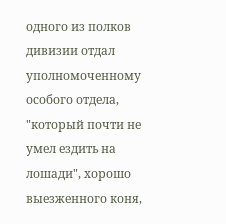одного из полков дивизии отдал уполномоченному особого отдела, "который почти не умел ездить на лошади", хорошо выезженного коня,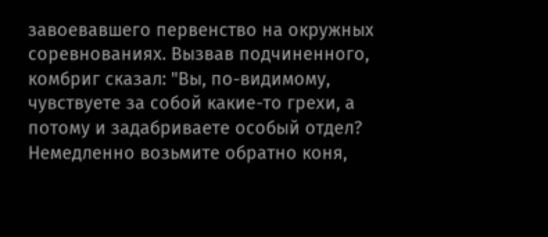завоевавшего первенство на окружных соревнованиях. Вызвав подчиненного, комбриг сказал: "Вы, по-видимому, чувствуете за собой какие-то грехи, а потому и задабриваете особый отдел? Немедленно возьмите обратно коня,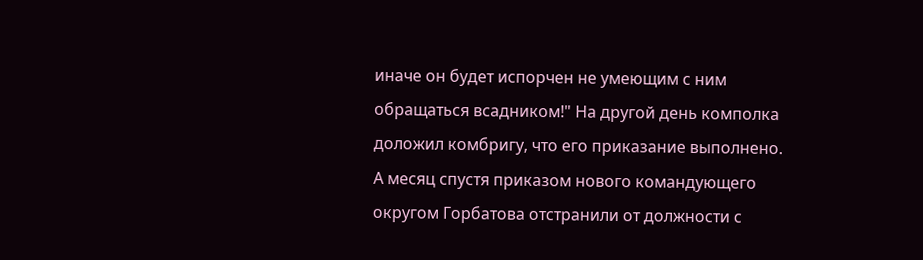иначе он будет испорчен не умеющим с ним обращаться всадником!" На другой день комполка доложил комбригу, что его приказание выполнено.
А месяц спустя приказом нового командующего округом Горбатова отстранили от должности с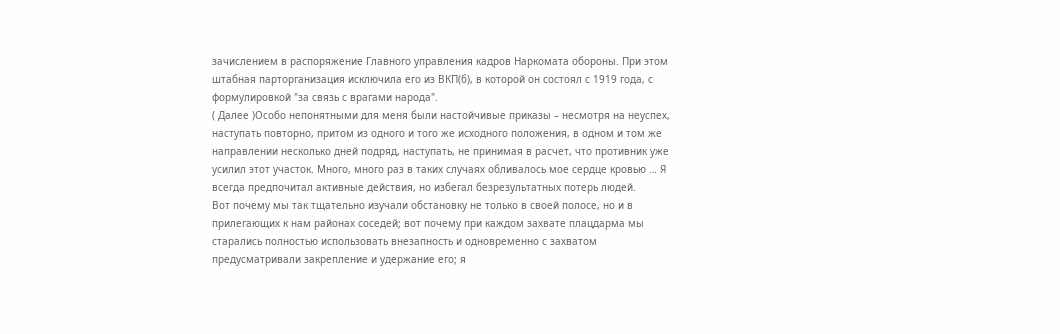зачислением в распоряжение Главного управления кадров Наркомата обороны. При этом штабная парторганизация исключила его из ВКП(б), в которой он состоял с 1919 года, с формулировкой "за связь с врагами народа".
( Далее )Особо непонятными для меня были настойчивые приказы – несмотря на неуспех, наступать повторно, притом из одного и того же исходного положения, в одном и том же направлении несколько дней подряд, наступать, не принимая в расчет, что противник уже усилил этот участок. Много, много раз в таких случаях обливалось мое сердце кровью … Я всегда предпочитал активные действия, но избегал безрезультатных потерь людей.
Вот почему мы так тщательно изучали обстановку не только в своей полосе, но и в прилегающих к нам районах соседей; вот почему при каждом захвате плацдарма мы старались полностью использовать внезапность и одновременно с захватом предусматривали закрепление и удержание его; я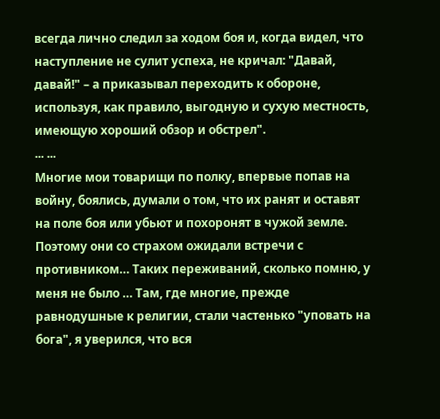всегда лично следил за ходом боя и, когда видел, что наступление не сулит успеха, не кричал: "Давай, давай!" – а приказывал переходить к обороне, используя, как правило, выгодную и сухую местность, имеющую хороший обзор и обстрел".
... ...
Многие мои товарищи по полку, впервые попав на войну, боялись, думали о том, что их ранят и оставят на поле боя или убьют и похоронят в чужой земле. Поэтому они со страхом ожидали встречи с противником… Таких переживаний, сколько помню, у меня не было … Там, где многие, прежде равнодушные к религии, стали частенько "уповать на бога", я уверился, что вся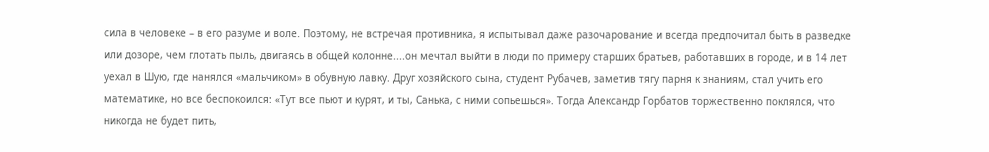сила в человеке – в его разуме и воле. Поэтому, не встречая противника, я испытывал даже разочарование и всегда предпочитал быть в разведке или дозоре, чем глотать пыль, двигаясь в общей колонне....он мечтал выйти в люди по примеру старших братьев, работавших в городе, и в 14 лет уехал в Шую, где нанялся «мальчиком» в обувную лавку. Друг хозяйского сына, студент Рубачев, заметив тягу парня к знаниям, стал учить его математике, но все беспокоился: «Тут все пьют и курят, и ты, Санька, с ними сопьешься». Тогда Александр Горбатов торжественно поклялся, что никогда не будет пить,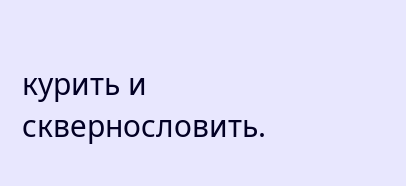курить и сквернословить.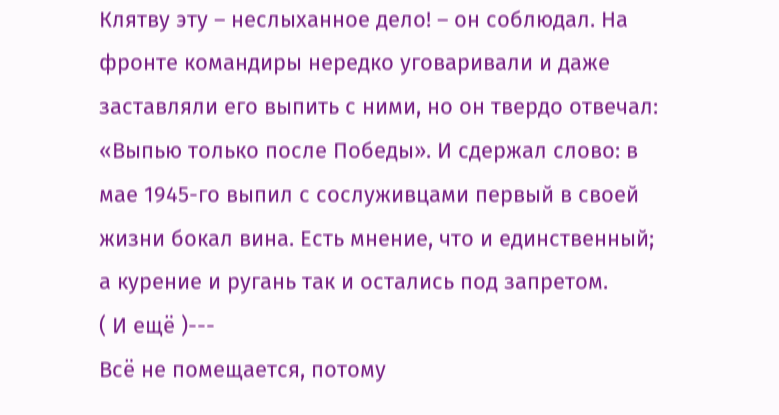Клятву эту – неслыханное дело! – он соблюдал. На фронте командиры нередко уговаривали и даже заставляли его выпить с ними, но он твердо отвечал: «Выпью только после Победы». И сдержал слово: в мае 1945-го выпил с сослуживцами первый в своей жизни бокал вина. Есть мнение, что и единственный; а курение и ругань так и остались под запретом.
( И ещё )---
Всё не помещается, потому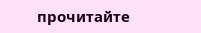прочитайте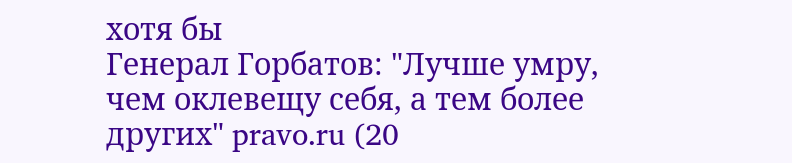хотя бы
Генерал Горбатов: "Лучше умру, чем оклевещу себя, а тем более других" pravo.ru (20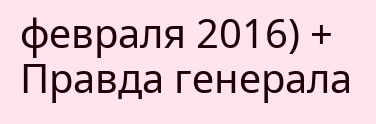февраля 2016) +
Правда генерала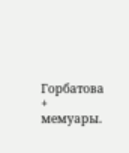Горбатова +
мемуары.